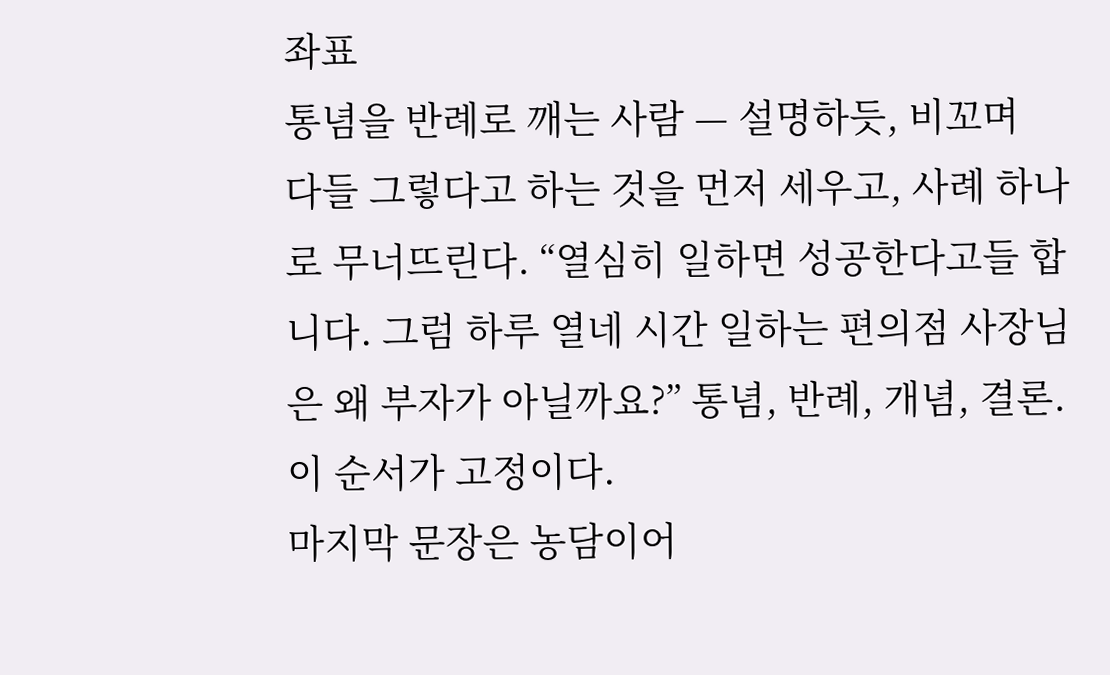좌표
통념을 반례로 깨는 사람 — 설명하듯, 비꼬며
다들 그렇다고 하는 것을 먼저 세우고, 사례 하나로 무너뜨린다. “열심히 일하면 성공한다고들 합니다. 그럼 하루 열네 시간 일하는 편의점 사장님은 왜 부자가 아닐까요?” 통념, 반례, 개념, 결론. 이 순서가 고정이다.
마지막 문장은 농담이어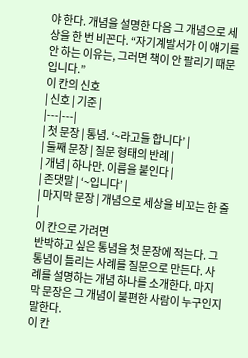야 한다. 개념을 설명한 다음 그 개념으로 세상을 한 번 비꼰다. “자기계발서가 이 얘기를 안 하는 이유는, 그러면 책이 안 팔리기 때문입니다.”
이 칸의 신호
| 신호 | 기준 |
|---|---|
| 첫 문장 | 통념. ‘~라고들 합니다’ |
| 둘째 문장 | 질문 형태의 반례 |
| 개념 | 하나만. 이름을 붙인다 |
| 존댓말 | ‘~입니다’ |
| 마지막 문장 | 개념으로 세상을 비꼬는 한 줄 |
이 칸으로 가려면
반박하고 싶은 통념을 첫 문장에 적는다. 그 통념이 틀리는 사례를 질문으로 만든다. 사례를 설명하는 개념 하나를 소개한다. 마지막 문장은 그 개념이 불편한 사람이 누구인지 말한다.
이 칸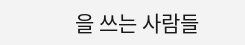을 쓰는 사람들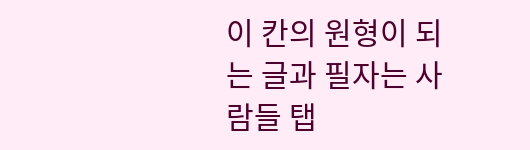이 칸의 원형이 되는 글과 필자는 사람들 탭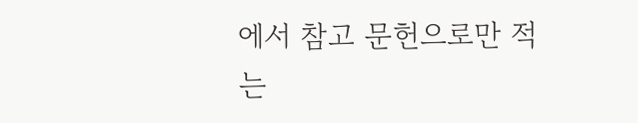에서 참고 문헌으로만 적는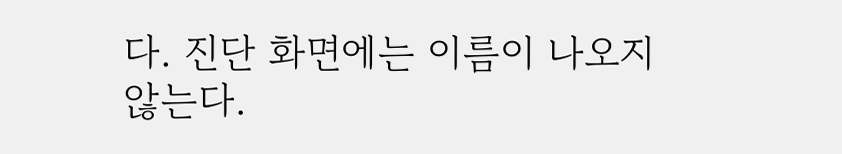다. 진단 화면에는 이름이 나오지 않는다.